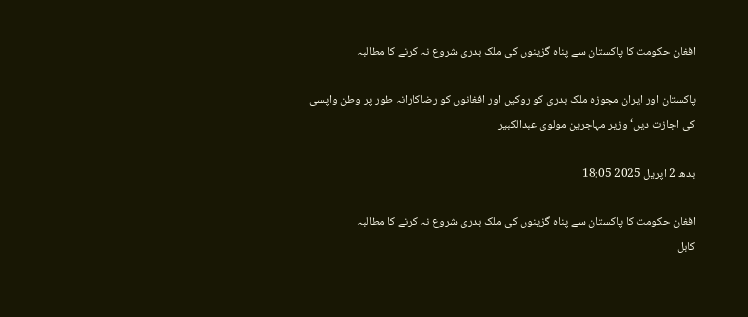افغان حکومت کا پاکستان سے پناہ گزینوں کی ملک بدری شروع نہ کرنے کا مطالبہ

پاکستان اور ایران مجوزہ ملک بدری کو روکیں اور افغانوں کو رضاکارانہ طور پر وطن واپسی کی اجازت دیں‘ وزیر مہاجرین مولوی عبدالکبیر

بدھ 2 اپریل 2025 18:05

افغان حکومت کا پاکستان سے پناہ گزینوں کی ملک بدری شروع نہ کرنے کا مطالبہ
کابل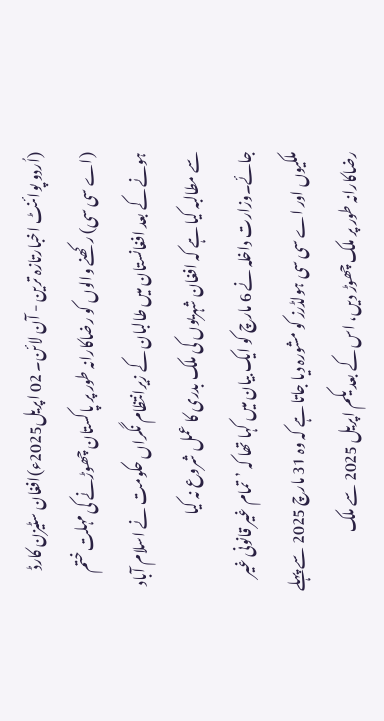(اُردو پوائنٹ اخبارتازہ ترین - آن لائن۔ 02 اپریل2025ء)افغان سٹیزن کارڈ (اے سی سی) رکھنے والوں کو رضاکارانہ طور پر پاکستان چھوڑنے کی مہلت ختم ہونے کے بعد افغانستان میں طالبان کے زیرانتظام نگراں حکومت نے اسلام آباد سے مطالبہ کیا ہے کہ افغان شہریوں کی ملک بدری کا عمل شروع نہ کیا جائے۔وزارت داخلہ نے 6 مارچ کو ایک بیان میں کہا تھا کہ ’تمام غیر قانونی غیر ملکیوں اور اے سی سی ہولڈرز کو مشورہ دیا جاتا ہے کہ وہ 31 مارچ 2025 سے پہلے رضاکارانہ طور پر ملک چھوڑ دیں، اس کے بعد یکم اپریل 2025 سے ملک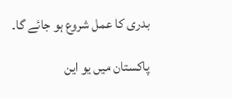بدری کا عمل شروع ہو جائے گا۔

پاکستان میں یو این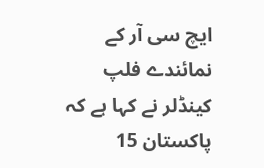ایچ سی آر کے نمائندے فلپ کینڈلر نے کہا ہے کہ پاکستان 15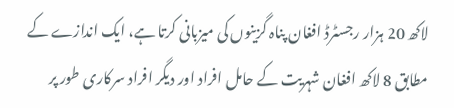لاکھ 20 ہزار رجسٹرڈ افغان پناہ گزینوں کی میزبانی کرتا ہے، ایک اندازے کے مطابق 8 لاکھ افغان شہریت کے حامل افراد اور دیگر افراد سرکاری طور پر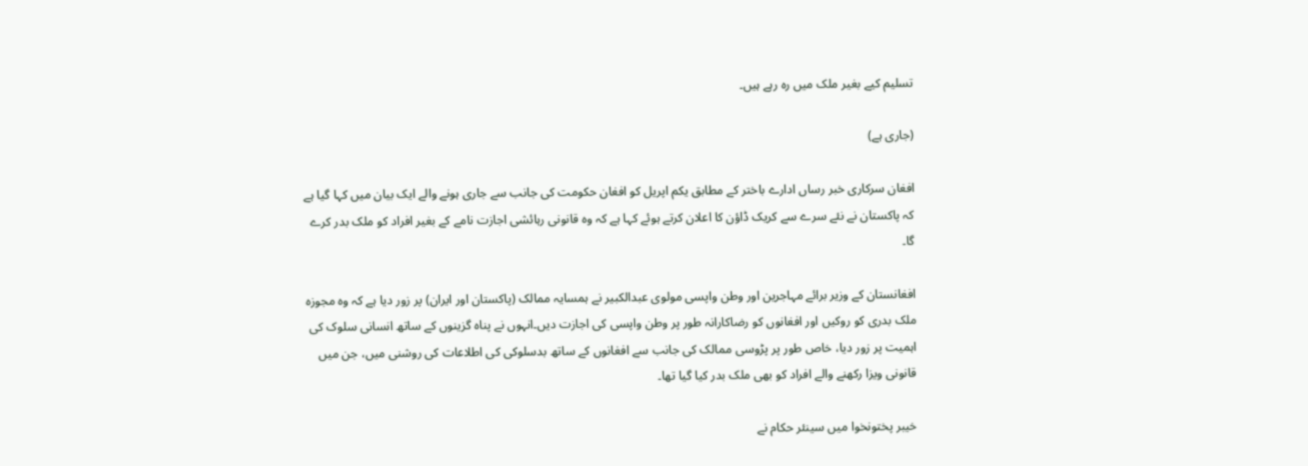تسلیم کیے بغیر ملک میں رہ رہے ہیں۔

(جاری ہے)

افغان سرکاری خبر رساں ادارے باختر کے مطابق یکم اپریل کو افغان حکومت کی جانب سے جاری ہونے والے ایک بیان میں کہا گیا ہے کہ پاکستان نے نئے سرے سے کریک ڈاؤن کا اعلان کرتے ہوئے کہا ہے کہ وہ قانونی رہائشی اجازت نامے کے بغیر افراد کو ملک بدر کرے گا۔

افغانستان کے وزیر برائے مہاجرین اور وطن واپسی مولوی عبدالکبیر نے ہمسایہ ممالک (پاکستان اور ایران) پر زور دیا ہے کہ وہ مجوزہ ملک بدری کو روکیں اور افغانوں کو رضاکارانہ طور پر وطن واپسی کی اجازت دیں۔انہوں نے پناہ گزینوں کے ساتھ انسانی سلوک کی اہمیت پر زور دیا، خاص طور پر پڑوسی ممالک کی جانب سے افغانوں کے ساتھ بدسلوکی کی اطلاعات کی روشنی میں، جن میں قانونی ویزا رکھنے والے افراد کو بھی ملک بدر کیا گیا تھا۔

خیبر پختونخوا میں سینئر حکام نے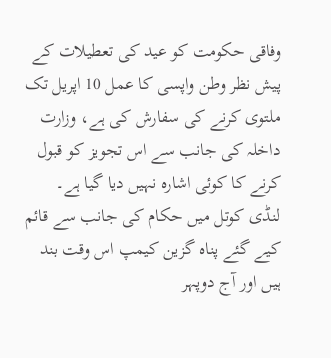وفاقی حکومت کو عید کی تعطیلات کے پیش نظر وطن واپسی کا عمل 10 اپریل تک ملتوی کرنے کی سفارش کی ہے، وزارت داخلہ کی جانب سے اس تجویز کو قبول کرنے کا کوئی اشارہ نہیں دیا گیا ہے۔ لنڈی کوتل میں حکام کی جانب سے قائم کیے گئے پناہ گزین کیمپ اس وقت بند ہیں اور آج دوپہر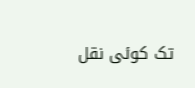تک کوئی نقل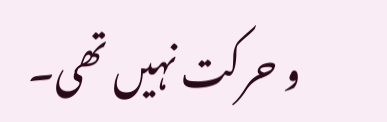و حرکت نہیں تھی۔